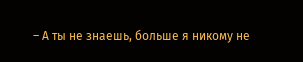– А ты не знаешь, больше я никому не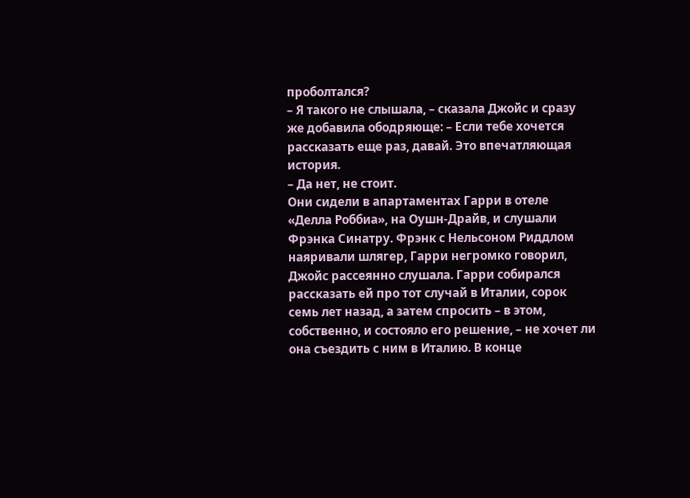проболтался?
– Я такого не слышала, – сказала Джойс и сразу же добавила ободряюще: – Если тебе хочется рассказать еще раз, давай. Это впечатляющая история.
– Да нет, не стоит.
Они сидели в апартаментах Гарри в отеле «Делла Роббиа», на Оушн-Драйв, и слушали Фрэнка Синатру. Фрэнк с Нельсоном Риддлом наяривали шлягер, Гарри негромко говорил, Джойс рассеянно слушала. Гарри собирался рассказать ей про тот случай в Италии, сорок семь лет назад, а затем спросить – в этом, собственно, и состояло его решение, – не хочет ли она съездить с ним в Италию. В конце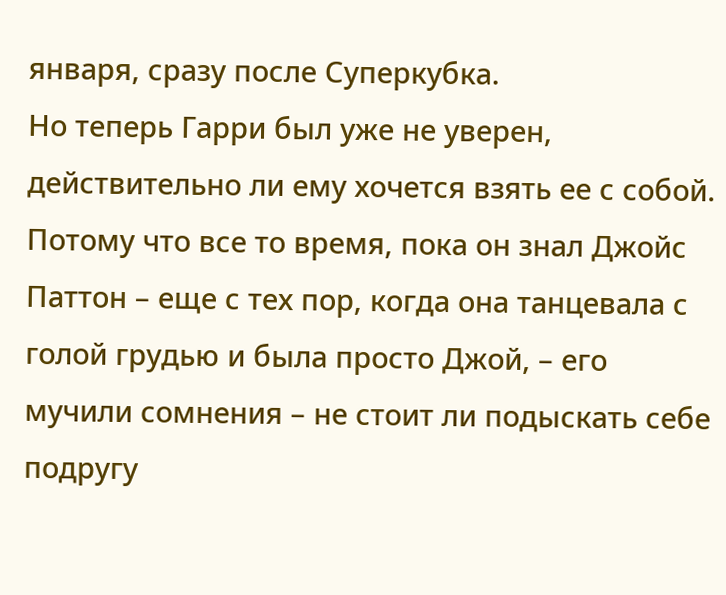января, сразу после Суперкубка.
Но теперь Гарри был уже не уверен, действительно ли ему хочется взять ее с собой. Потому что все то время, пока он знал Джойс Паттон – еще с тех пор, когда она танцевала с голой грудью и была просто Джой, – его мучили сомнения – не стоит ли подыскать себе подругу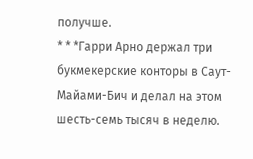получше.
* * *Гарри Арно держал три букмекерские конторы в Саут-Майами-Бич и делал на этом шесть-семь тысяч в неделю.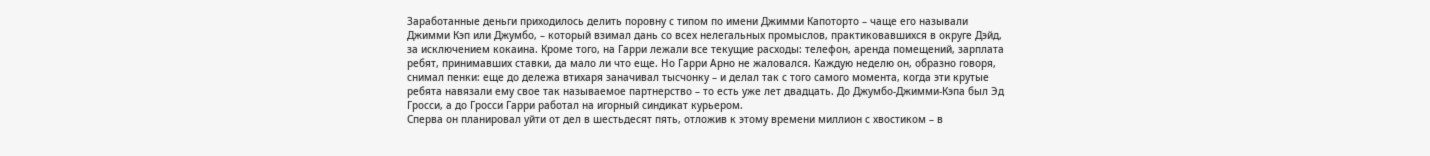Заработанные деньги приходилось делить поровну с типом по имени Джимми Капоторто – чаще его называли Джимми Кэп или Джумбо, – который взимал дань со всех нелегальных промыслов, практиковавшихся в округе Дэйд, за исключением кокаина. Кроме того, на Гарри лежали все текущие расходы: телефон, аренда помещений, зарплата ребят, принимавших ставки, да мало ли что еще. Но Гарри Арно не жаловался. Каждую неделю он, образно говоря, снимал пенки: еще до дележа втихаря заначивал тысчонку – и делал так с того самого момента, когда эти крутые ребята навязали ему свое так называемое партнерство – то есть уже лет двадцать. До Джумбо-Джимми-Кэпа был Эд Гросси, а до Гросси Гарри работал на игорный синдикат курьером.
Сперва он планировал уйти от дел в шестьдесят пять, отложив к этому времени миллион с хвостиком – в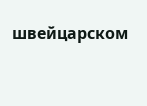швейцарском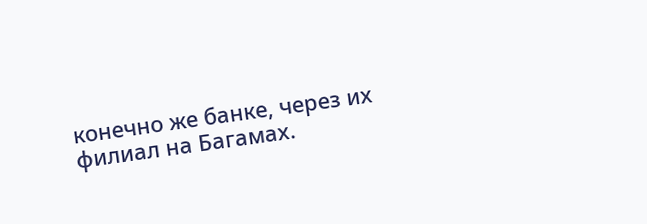конечно же банке, через их филиал на Багамах.